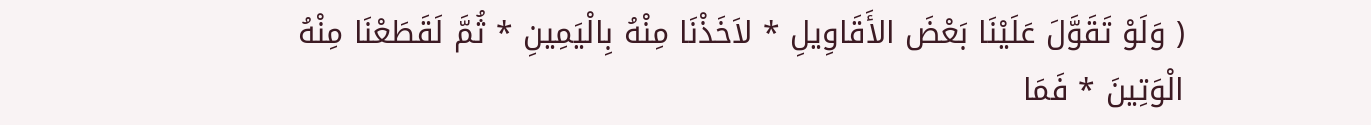( وَلَوْ تَقَوَّلَ عَلَيْنَا بَعْضَ الأَقَاوِيلِ * لاَخَذْنَا مِنْهُ بِالْيَمِينِ * ثُمَّ لَقَطَعْنَا مِنْهُ الْوَتِينَ * فَمَا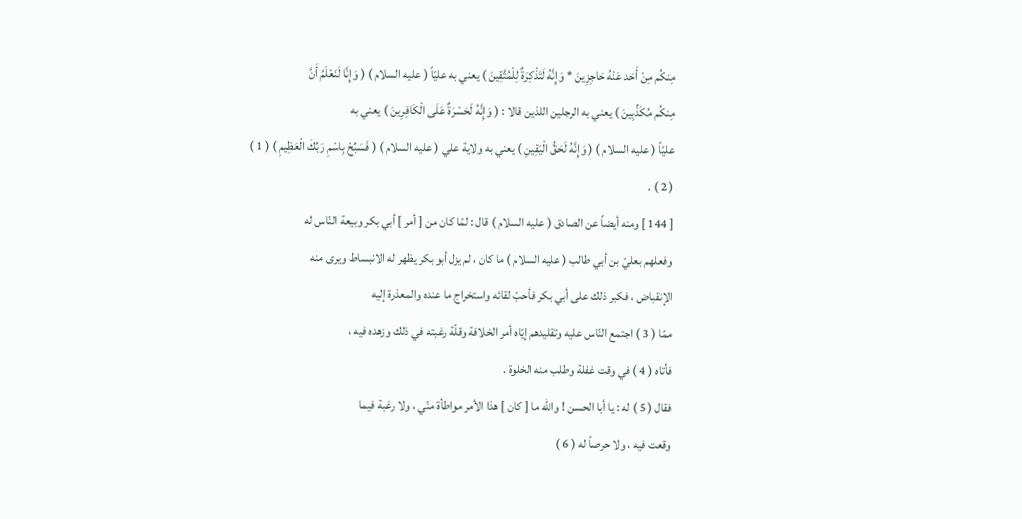مِنكُم مِنْ أَحَد عَنْهُ حَاجِزِينَ * وَإِنَّهُ لَتَذْكِرَةٌ لِلْمُتَّقِينَ ) يعني به عليّاً ( عليه السلام ) ( وَإِنَّا لَنَعْلَمُ أَنَّ
مِنكُم مُكَذِّبِينَ ) يعني به الرجلين اللذين قالا : ( وَإِنَّهُ لَحَسْرَةٌ عَلَى الْكَافِرِينَ ) يعني به
عليّاً ( عليه السلام ) ( وَإِنَّهُ لَحَقُّ الْيَقِينِ ) يعني به ولاية علي ( عليه السلام ) ( فَسَبِّحْ بِاسْمِ رَبِّكَ الْعَظِيمِ ) ( 1 ) ( 2 ) .
[ 144 ] ومنه أيضاً عن الصادق ( عليه السلام ) قال : لمّا كان من [ أمر ] أبي بكر وبيعة النّاس له
وفعلهم بعليّ بن أبي طالب ( عليه السلام ) ما كان ، لم يزل أبو بكر يظهر له الانبساط ويرى منه
الإنقباض ، فكبر ذلك على أبي بكر فأحبّ لقائه واستخراج ما عنده والمعذرة إليه
ممّا ( 3 ) اجتمع النّاس عليه وتقليدهم إيّاه أمر الخلافة وقلّة رغبته في ذلك وزهده فيه ،
فأتاه ( 4 ) في وقت غفلة وطلب منه الخلوة .
فقال ( 5 ) له : يا أبا الحسن ! والله ما [ كان ] هذا الأمر مواطأة منّي ، ولا رغبة فيما
وقعت فيه ، ولا حرصاً له ( 6 )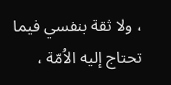، ولا ثقة بنفسي فيما تحتاج إليه الاُمّة ،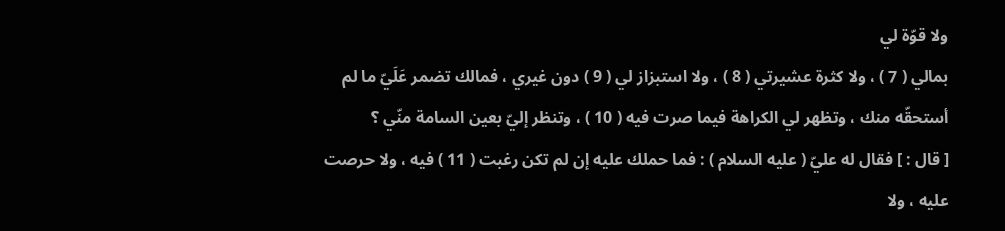ولا قوّة لي
بمالي ( 7 ) ، ولا كثرة عشيرتي ( 8 ) ، ولا استبزاز لي ( 9 ) دون غيري ، فمالك تضمر عَلَيّ ما لم
أستحقّه منك ، وتظهر لي الكراهة فيما صرت فيه ( 10 ) ، وتنظر إليّ بعين السامة منّي ؟
[ قال : ] فقال له عليّ ( عليه السلام ) : فما حملك عليه إن لم تكن رغبت ( 11 ) فيه ، ولا حرصت
عليه ، ولا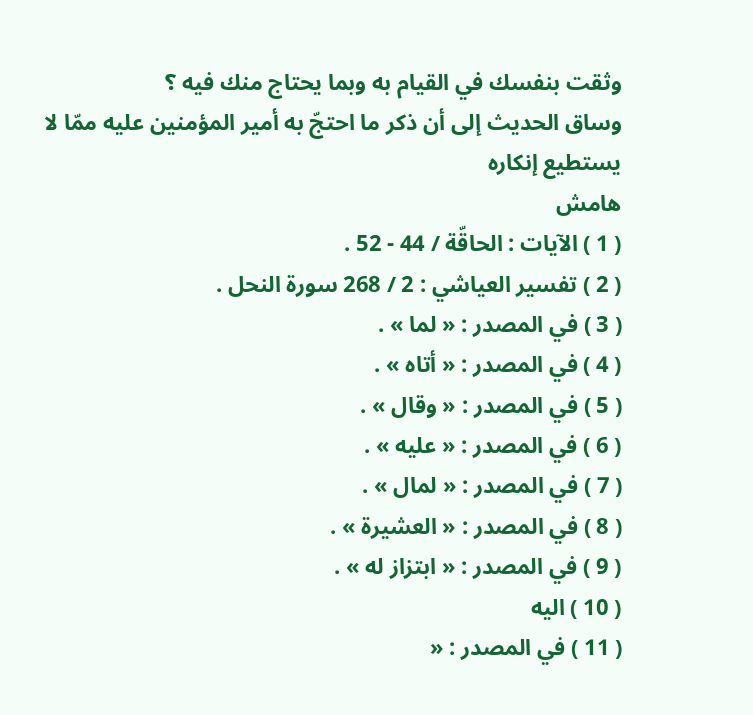وثقت بنفسك في القيام به وبما يحتاج منك فيه ؟
وساق الحديث إلى أن ذكر ما احتجّ به أمير المؤمنين عليه ممّا لا يستطيع إنكاره
هامش
( 1 ) الآيات : الحاقّة / 44 - 52 .
( 2 ) تفسير العياشي : 2 / 268 سورة النحل .
( 3 ) في المصدر : « لما » .
( 4 ) في المصدر : « أتاه » .
( 5 ) في المصدر : « وقال » .
( 6 ) في المصدر : « عليه » .
( 7 ) في المصدر : « لمال » .
( 8 ) في المصدر : « العشيرة » .
( 9 ) في المصدر : « ابتزاز له » .
( 10 ) اليه
( 11 ) في المصدر : «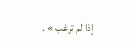إذا لم ترغب » .